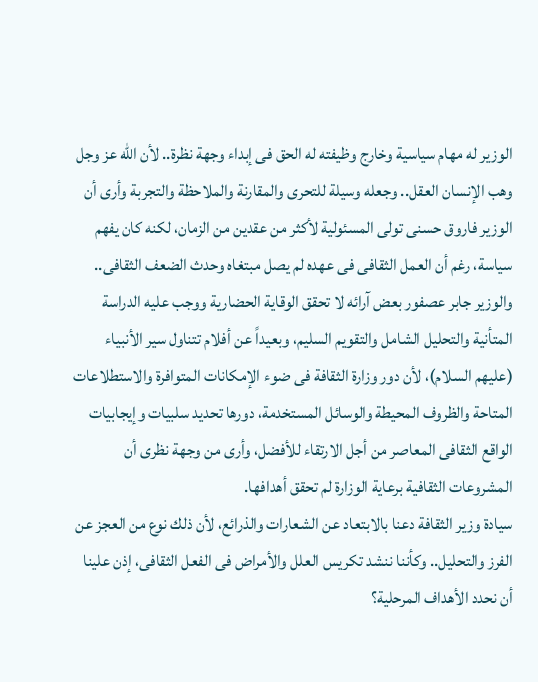الوزير له مهام سياسية وخارج وظيفته له الحق فى إبداء وجهة نظرة.. لأن الله عز وجل وهب الإنسان العقل.. وجعله وسيلة للتحرى والمقارنة والملاحظة والتجربة وأرى أن الوزير فاروق حسنى تولى المسئولية لأكثر من عقدين من الزمان، لكنه كان يفهم سياسة، رغم أن العمل الثقافى فى عهده لم يصل مبتغاه وحدث الضعف الثقافى.. والوزير جابر عصفور بعض آرائه لا تحقق الوقاية الحضارية ووجب عليه الدراسة المتأنية والتحليل الشامل والتقويم السليم، وبعيداً عن أفلام تتناول سير الأنبياء (عليهم السلام)، لأن دور وزارة الثقافة فى ضوء الإمكانات المتوافرة والاستطلاعات المتاحة والظروف المحيطة والوسائل المستخدمة، دورها تحديد سلبيات وإيجابيات الواقع الثقافى المعاصر من أجل الارتقاء للأفضل، وأرى من وجهة نظرى أن المشروعات الثقافية برعاية الوزارة لم تحقق أهدافها.
سيادة وزير الثقافة دعنا بالابتعاد عن الشعارات والذرائع، لأن ذلك نوع من العجز عن الفرز والتحليل.. وكأننا ننشد تكريس العلل والأمراض فى الفعل الثقافى، إذن علينا أن نحدد الأهداف المرحلية؟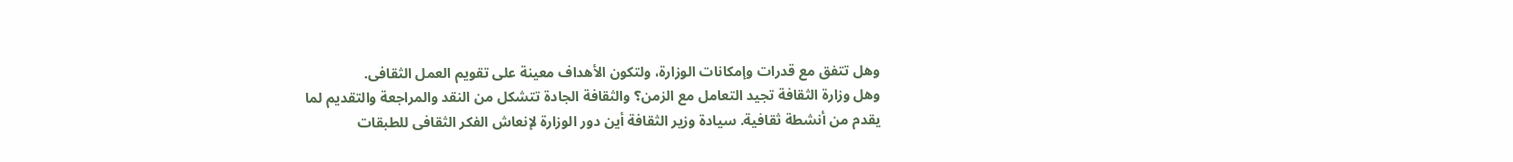وهل تتفق مع قدرات وإمكانات الوزارة، ولتكون الأهداف معينة على تقويم العمل الثقافى.
وهل وزارة الثقافة تجيد التعامل مع الزمن؟ والثقافة الجادة تتشكل من النقد والمراجعة والتقديم لما يقدم من أنشطة ثقافية. سيادة وزير الثقافة أين دور الوزارة لإنعاش الفكر الثقافى للطبقات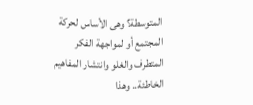المتوسطة؟ وهى الأساس لحركة المجتمع أو لمواجهة الفكر المتطرف والغلو وانتشار المفاهيم الخاطئة.. وهذا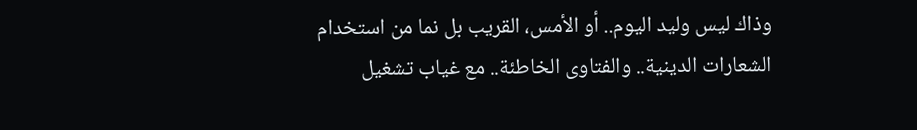وذاك ليس وليد اليوم.. أو الأمس، القريب بل نما من استخدام الشعارات الدينية.. والفتاوى الخاطئة.. مع غياب تشغيل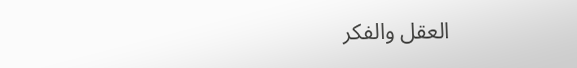العقل والفكر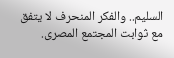السليم.. والفكر المنحرف لا يتفق مع ثوابت المجتمع المصرى.